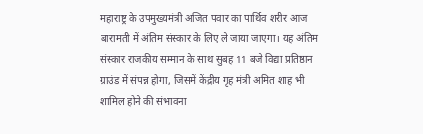महाराष्ट्र के उपमुख्यमंत्री अजित पवार का पार्थिव शरीर आज बारामती में अंतिम संस्कार के लिए ले जाया जाएगा। यह अंतिम संस्कार राजकीय सम्मान के साथ सुबह 11 बजे विद्या प्रतिष्ठान ग्राउंड में संपन्न होगा, जिसमें केंद्रीय गृह मंत्री अमित शाह भी शामिल होने की संभावना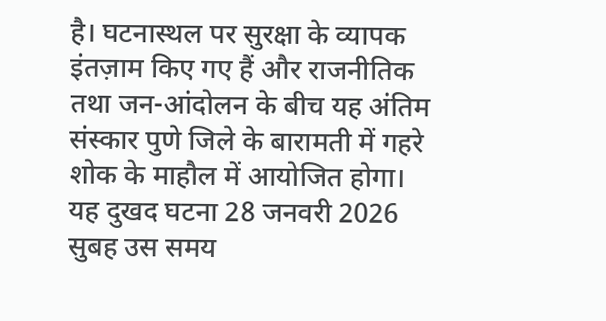है। घटनास्थल पर सुरक्षा के व्यापक इंतज़ाम किए गए हैं और राजनीतिक तथा जन-आंदोलन के बीच यह अंतिम संस्कार पुणे जिले के बारामती में गहरे शोक के माहौल में आयोजित होगा।
यह दुखद घटना 28 जनवरी 2026 सुबह उस समय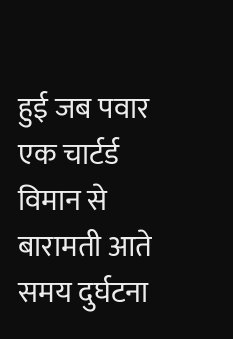हुई जब पवार एक चार्टर्ड विमान से बारामती आते समय दुर्घटना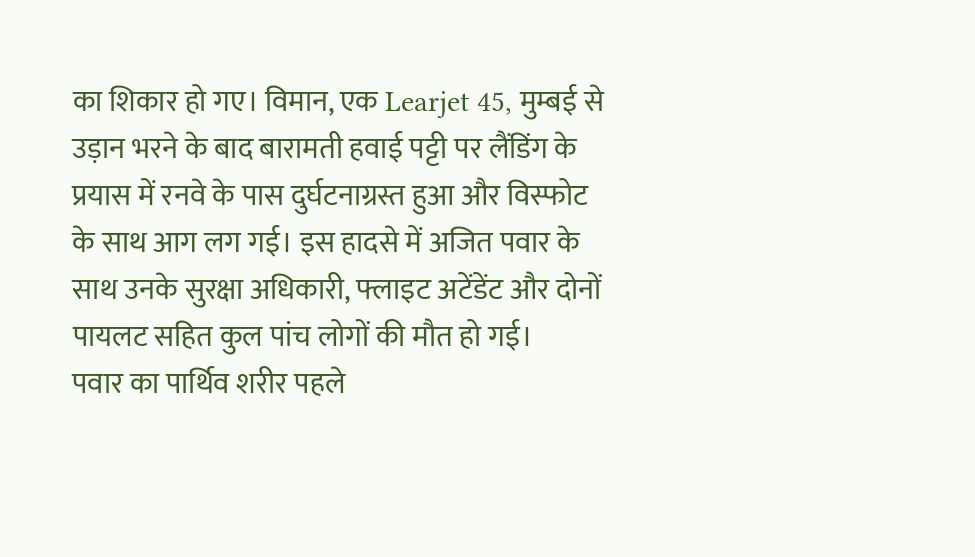का शिकार हो गए। विमान, एक Learjet 45, मुम्बई से उड़ान भरने के बाद बारामती हवाई पट्टी पर लैंडिंग के प्रयास में रनवे के पास दुर्घटनाग्रस्त हुआ और विस्फोट के साथ आग लग गई। इस हादसे में अजित पवार के साथ उनके सुरक्षा अधिकारी, फ्लाइट अटेंडेंट और दोनों पायलट सहित कुल पांच लोगों की मौत हो गई।
पवार का पार्थिव शरीर पहले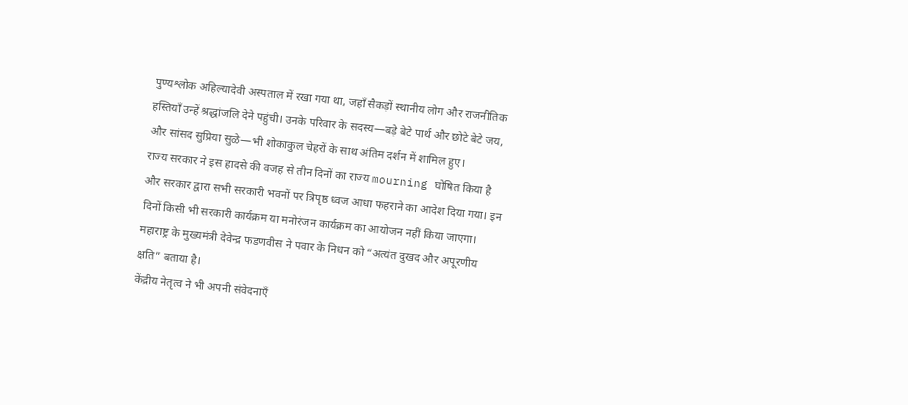पुण्यश्लोक अहिल्यादेवी अस्पताल में रखा गया था, जहाँ सैकड़ों स्थानीय लोग और राजनीतिक हस्तियाँ उन्हें श्रद्धांजलि देने पहुंची। उनके परिवार के सदस्य—बड़े बेटे पार्थ और छोटे बेटे जय, और सांसद सुप्रिया सुळे—भी शोकाकुल चेहरों के साथ अंतिम दर्शन में शामिल हुए।
राज्य सरकार ने इस हादसे की वजह से तीन दिनों का राज्य mourning घोषित किया है और सरकार द्वारा सभी सरकारी भवनों पर त्रिपृष्ठ ध्वज आधा फहराने का आदेश दिया गया। इन दिनों किसी भी सरकारी कार्यक्रम या मनोरंजन कार्यक्रम का आयोजन नहीं किया जाएगा। महाराष्ट्र के मुख्यमंत्री देवेन्द्र फडणवीस ने पवार के निधन को “अत्यंत दुखद और अपूरणीय क्षति” बताया है।
केंद्रीय नेतृत्व ने भी अपनी संवेदनाएँ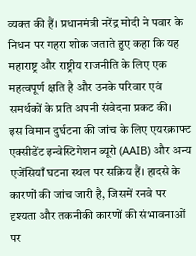व्यक्त की हैं। प्रधानमंत्री नरेंद्र मोदी ने पवार के निधन पर गहरा शोक जताते हुए कहा कि यह महाराष्ट्र और राष्ट्रीय राजनीति के लिए एक महत्वपूर्ण क्षति है और उनके परिवार एवं समर्थकों के प्रति अपनी संवेदना प्रकट की।
इस विमान दुर्घटना की जांच के लिए एयरक्राफ्ट एक्सीडेंट इन्वेस्टिगेशन ब्यूरो (AAIB) और अन्य एजेंसियाँ घटना स्थल पर सक्रिय हैं। हादसे के कारणों की जांच जारी है, जिसमें रनवे पर दृश्यता और तकनीकी कारणों की संभावनाओं पर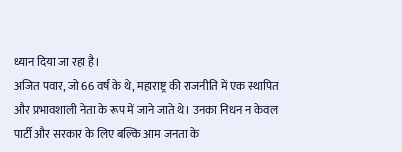ध्यान दिया जा रहा है।
अजित पवार, जो 66 वर्ष के थे, महाराष्ट्र की राजनीति में एक स्थापित और प्रभावशाली नेता के रूप में जाने जाते थे। उनका निधन न केवल पार्टी और सरकार के लिए बल्कि आम जनता के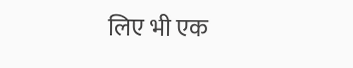लिए भी एक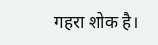गहरा शोक है।